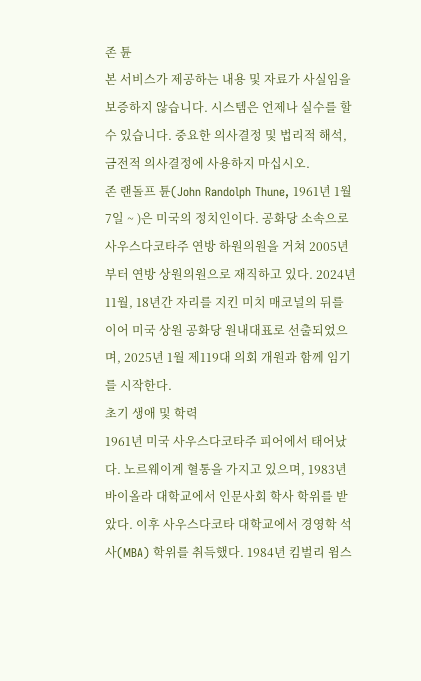존 튠
본 서비스가 제공하는 내용 및 자료가 사실임을 보증하지 않습니다. 시스템은 언제나 실수를 할 수 있습니다. 중요한 의사결정 및 법리적 해석, 금전적 의사결정에 사용하지 마십시오.
존 랜돌프 튠(John Randolph Thune, 1961년 1월 7일 ~ )은 미국의 정치인이다. 공화당 소속으로 사우스다코타주 연방 하원의원을 거쳐 2005년부터 연방 상원의원으로 재직하고 있다. 2024년 11월, 18년간 자리를 지킨 미치 매코널의 뒤를 이어 미국 상원 공화당 원내대표로 선출되었으며, 2025년 1월 제119대 의회 개원과 함께 임기를 시작한다.
초기 생애 및 학력
1961년 미국 사우스다코타주 피어에서 태어났다. 노르웨이계 혈통을 가지고 있으며, 1983년 바이올라 대학교에서 인문사회 학사 학위를 받았다. 이후 사우스다코타 대학교에서 경영학 석사(MBA) 학위를 취득했다. 1984년 킴벌리 윔스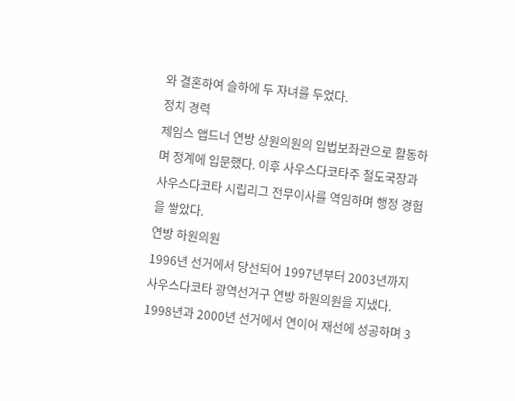와 결혼하여 슬하에 두 자녀를 두었다.
정치 경력
제임스 앱드너 연방 상원의원의 입법보좌관으로 활동하며 정계에 입문했다. 이후 사우스다코타주 철도국장과 사우스다코타 시립리그 전무이사를 역임하며 행정 경험을 쌓았다.
연방 하원의원
1996년 선거에서 당선되어 1997년부터 2003년까지 사우스다코타 광역선거구 연방 하원의원을 지냈다. 1998년과 2000년 선거에서 연이어 재선에 성공하며 3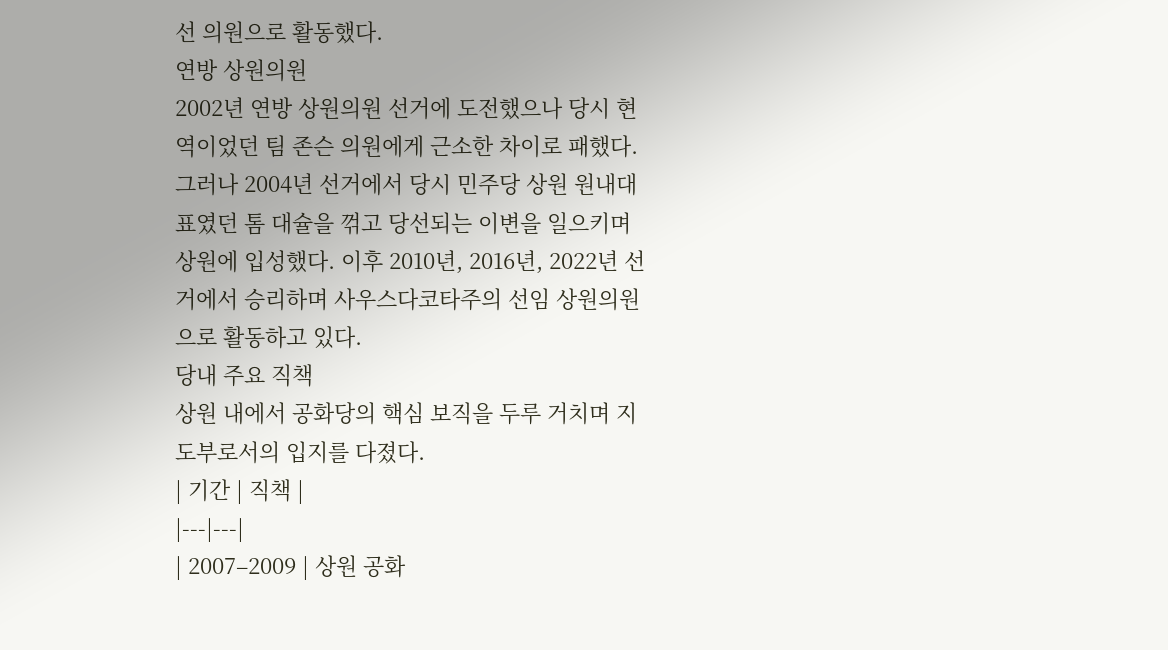선 의원으로 활동했다.
연방 상원의원
2002년 연방 상원의원 선거에 도전했으나 당시 현역이었던 팀 존슨 의원에게 근소한 차이로 패했다. 그러나 2004년 선거에서 당시 민주당 상원 원내대표였던 톰 대슐을 꺾고 당선되는 이변을 일으키며 상원에 입성했다. 이후 2010년, 2016년, 2022년 선거에서 승리하며 사우스다코타주의 선임 상원의원으로 활동하고 있다.
당내 주요 직책
상원 내에서 공화당의 핵심 보직을 두루 거치며 지도부로서의 입지를 다졌다.
| 기간 | 직책 |
|---|---|
| 2007–2009 | 상원 공화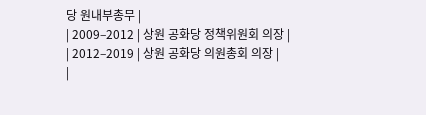당 원내부총무 |
| 2009–2012 | 상원 공화당 정책위원회 의장 |
| 2012–2019 | 상원 공화당 의원총회 의장 |
|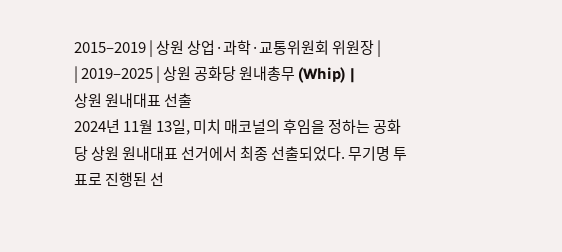2015–2019 | 상원 상업·과학·교통위원회 위원장 |
| 2019–2025 | 상원 공화당 원내총무 (Whip) |
상원 원내대표 선출
2024년 11월 13일, 미치 매코널의 후임을 정하는 공화당 상원 원내대표 선거에서 최종 선출되었다. 무기명 투표로 진행된 선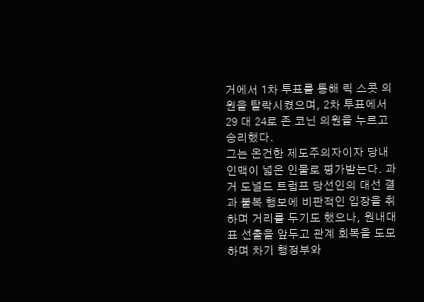거에서 1차 투표를 통해 릭 스콧 의원을 탈락시켰으며, 2차 투표에서 29 대 24로 존 코닌 의원을 누르고 승리했다.
그는 온건한 제도주의자이자 당내 인맥이 넓은 인물로 평가받는다. 과거 도널드 트럼프 당선인의 대선 결과 불복 행보에 비판적인 입장을 취하며 거리를 두기도 했으나, 원내대표 선출을 앞두고 관계 회복을 도모하며 차기 행정부와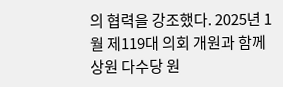의 협력을 강조했다. 2025년 1월 제119대 의회 개원과 함께 상원 다수당 원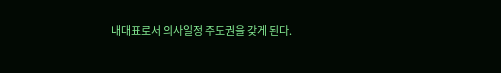내대표로서 의사일정 주도권을 갖게 된다.